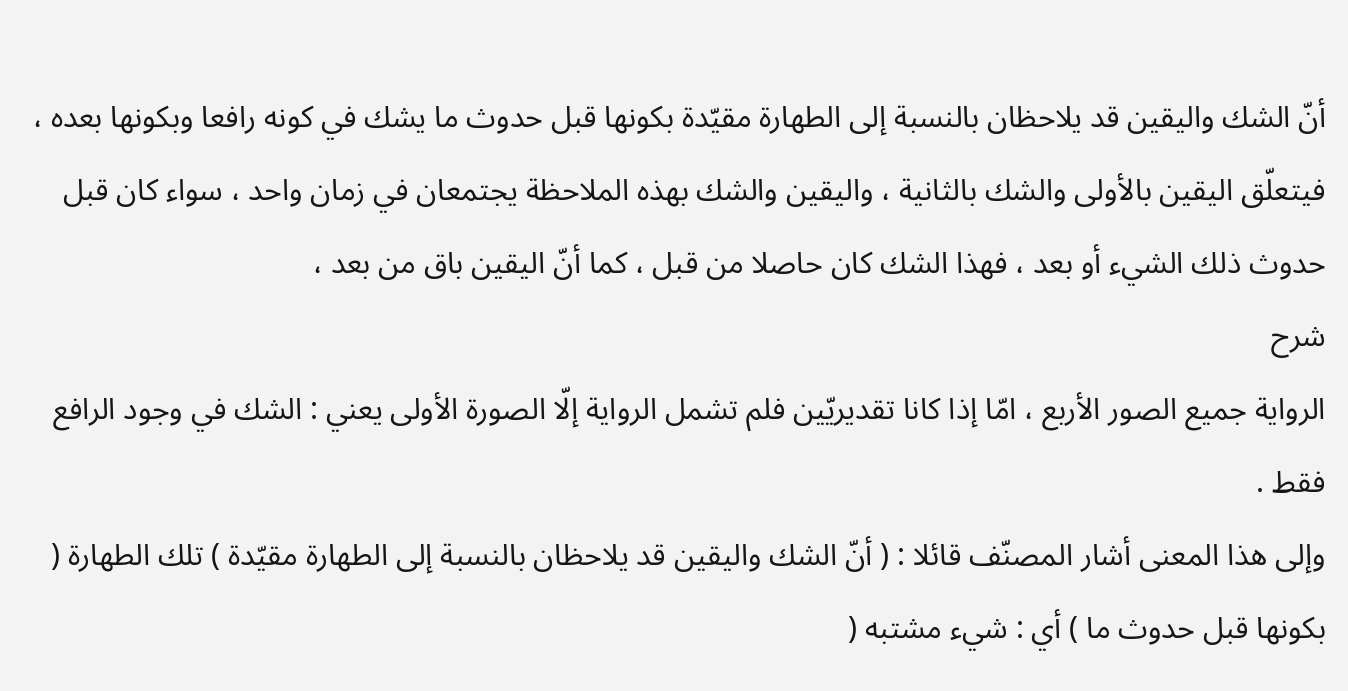أنّ الشك واليقين قد يلاحظان بالنسبة إلى الطهارة مقيّدة بكونها قبل حدوث ما يشك في كونه رافعا وبكونها بعده ، فيتعلّق اليقين بالأولى والشك بالثانية ، واليقين والشك بهذه الملاحظة يجتمعان في زمان واحد ، سواء كان قبل حدوث ذلك الشيء أو بعد ، فهذا الشك كان حاصلا من قبل ، كما أنّ اليقين باق من بعد ،
شرح
الرواية جميع الصور الأربع ، امّا إذا كانا تقديريّين فلم تشمل الرواية إلّا الصورة الأولى يعني : الشك في وجود الرافع فقط .
وإلى هذا المعنى أشار المصنّف قائلا : ( أنّ الشك واليقين قد يلاحظان بالنسبة إلى الطهارة مقيّدة ) تلك الطهارة ( بكونها قبل حدوث ما ) أي : شيء مشتبه (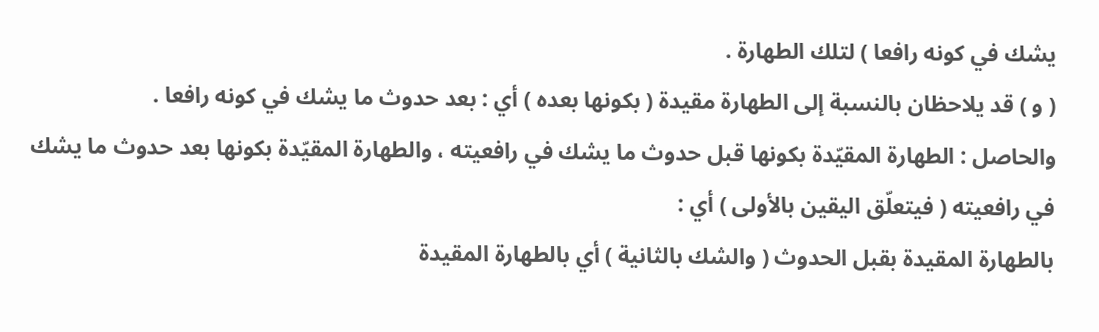يشك في كونه رافعا ) لتلك الطهارة .
( و ) قد يلاحظان بالنسبة إلى الطهارة مقيدة ( بكونها بعده ) أي : بعد حدوث ما يشك في كونه رافعا .
والحاصل : الطهارة المقيّدة بكونها قبل حدوث ما يشك في رافعيته ، والطهارة المقيّدة بكونها بعد حدوث ما يشك في رافعيته ( فيتعلّق اليقين بالأولى ) أي :
بالطهارة المقيدة بقبل الحدوث ( والشك بالثانية ) أي بالطهارة المقيدة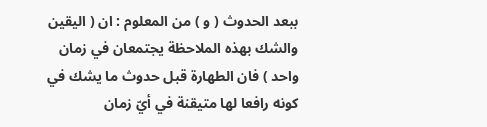ببعد الحدوث ( و ) من المعلوم : ان ( اليقين والشك بهذه الملاحظة يجتمعان في زمان واحد ) فان الطهارة قبل حدوث ما يشك في كونه رافعا لها متيقنة في أيّ زمان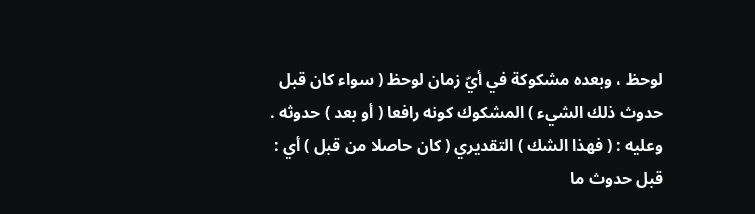لوحظ ، وبعده مشكوكة في أيّ زمان لوحظ ( سواء كان قبل حدوث ذلك الشيء ) المشكوك كونه رافعا ( أو بعد ) حدوثه .
وعليه : ( فهذا الشك ) التقديري ( كان حاصلا من قبل ) أي : قبل حدوث ما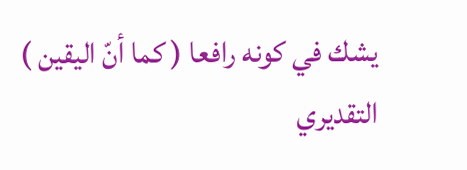يشك في كونه رافعا ( كما أنّ اليقين ) التقديري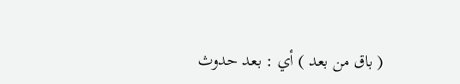( باق من بعد ) أي : بعد حدوث